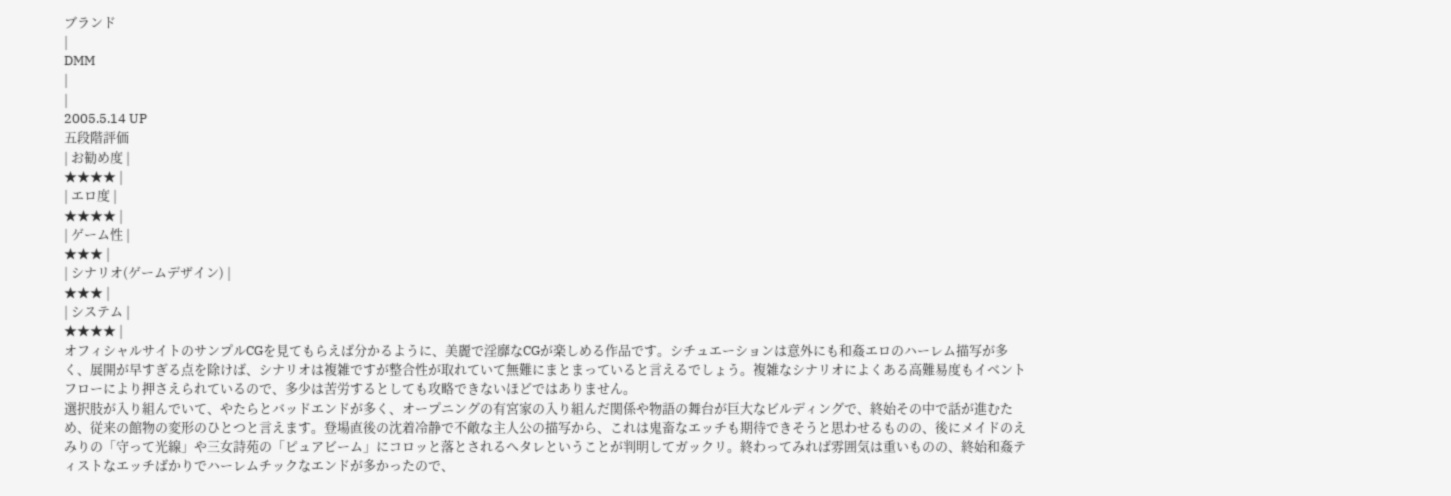ブランド
|
DMM
|
|
2005.5.14 UP
五段階評価
| お勧め度 |
★★★★ |
| エロ度 |
★★★★ |
| ゲーム性 |
★★★ |
| シナリオ(ゲームデザイン) |
★★★ |
| システム |
★★★★ |
オフィシャルサイトのサンプルCGを見てもらえば分かるように、美麗で淫靡なCGが楽しめる作品です。シチュエーションは意外にも和姦エロのハーレム描写が多く、展開が早すぎる点を除けば、シナリオは複雑ですが整合性が取れていて無難にまとまっていると言えるでしょう。複雑なシナリオによくある高難易度もイベントフローにより押さえられているので、多少は苦労するとしても攻略できないほどではありません。
選択肢が入り組んでいて、やたらとバッドエンドが多く、オープニングの有宮家の入り組んだ関係や物語の舞台が巨大なビルディングで、終始その中で話が進むため、従来の館物の変形のひとつと言えます。登場直後の沈着冷静で不敵な主人公の描写から、これは鬼畜なエッチも期待できそうと思わせるものの、後にメイドのえみりの「守って光線」や三女詩苑の「ピュアビーム」にコロッと落とされるへタレということが判明してガックリ。終わってみれば雰囲気は重いものの、終始和姦ティストなエッチばかりでハーレムチックなエンドが多かったので、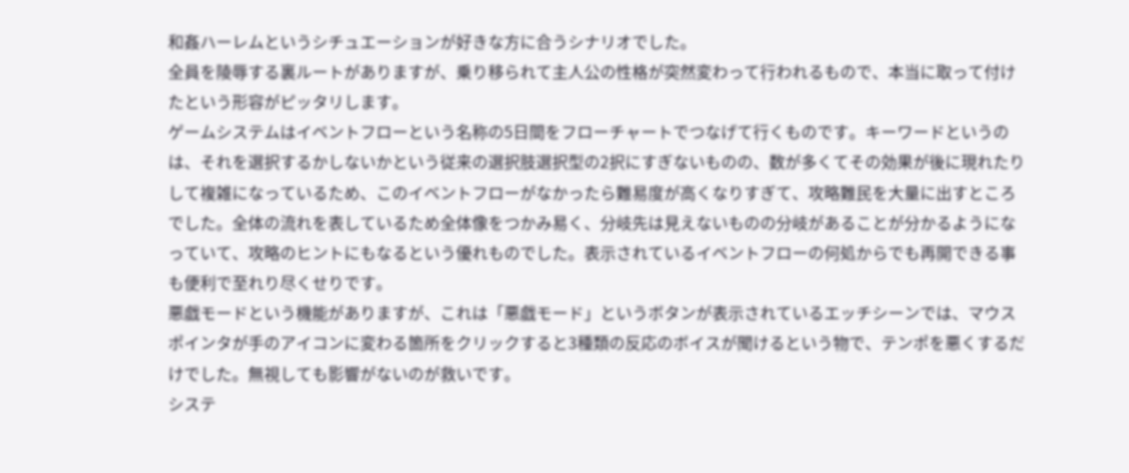和姦ハーレムというシチュエーションが好きな方に合うシナリオでした。
全員を陵辱する裏ルートがありますが、乗り移られて主人公の性格が突然変わって行われるもので、本当に取って付けたという形容がピッタリします。
ゲームシステムはイベントフローという名称の5日間をフローチャートでつなげて行くものです。キーワードというのは、それを選択するかしないかという従来の選択肢選択型の2択にすぎないものの、数が多くてその効果が後に現れたりして複雑になっているため、このイベントフローがなかったら難易度が高くなりすぎて、攻略難民を大量に出すところでした。全体の流れを表しているため全体像をつかみ易く、分岐先は見えないものの分岐があることが分かるようになっていて、攻略のヒントにもなるという優れものでした。表示されているイベントフローの何処からでも再開できる事も便利で至れり尽くせりです。
悪戯モードという機能がありますが、これは「悪戯モード」というボタンが表示されているエッチシーンでは、マウスポインタが手のアイコンに変わる箇所をクリックすると3種類の反応のボイスが聞けるという物で、テンポを悪くするだけでした。無視しても影響がないのが救いです。
システ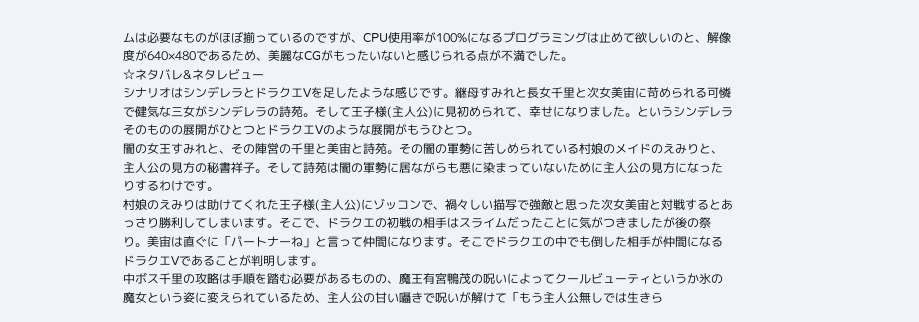ムは必要なものがほぼ揃っているのですが、CPU使用率が100%になるプログラミングは止めて欲しいのと、解像度が640×480であるため、美麗なCGがもったいないと感じられる点が不満でした。
☆ネタバレ&ネタレビュー
シナリオはシンデレラとドラクエVを足したような感じです。継母すみれと長女千里と次女美宙に苛められる可憐で健気な三女がシンデレラの詩苑。そして王子様(主人公)に見初められて、幸せになりました。というシンデレラそのものの展開がひとつとドラクエVのような展開がもうひとつ。
闇の女王すみれと、その陣営の千里と美宙と詩苑。その闇の軍勢に苦しめられている村娘のメイドのえみりと、主人公の見方の秘書祥子。そして詩苑は闇の軍勢に居ながらも悪に染まっていないために主人公の見方になったりするわけです。
村娘のえみりは助けてくれた王子様(主人公)にゾッコンで、禍々しい描写で強敵と思った次女美宙と対戦するとあっさり勝利してしまいます。そこで、ドラクエの初戦の相手はスライムだったことに気がつきましたが後の祭り。美宙は直ぐに「パートナーね」と言って仲間になります。そこでドラクエの中でも倒した相手が仲間になるドラクエVであることが判明します。
中ボス千里の攻略は手順を踏む必要があるものの、魔王有宮鴨茂の呪いによってクールビューティというか氷の魔女という姿に変えられているため、主人公の甘い囁きで呪いが解けて「もう主人公無しでは生きら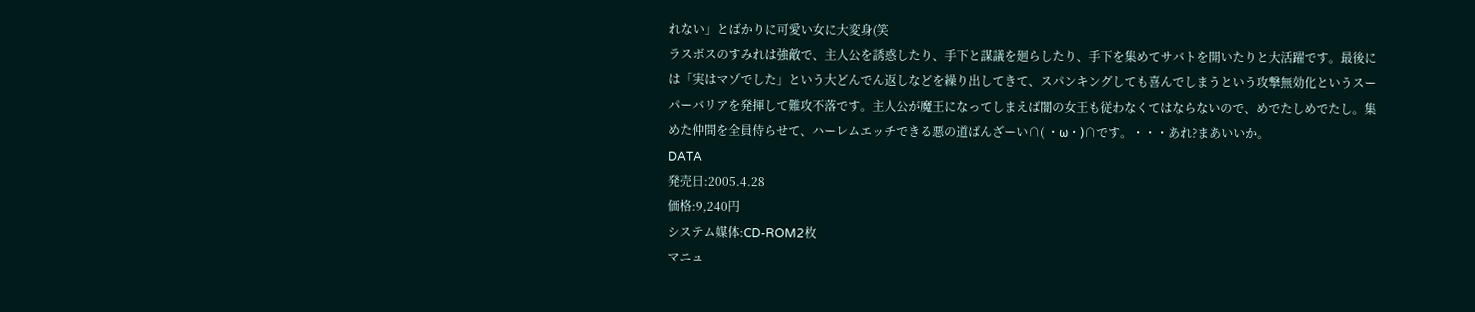れない」とばかりに可愛い女に大変身(笑
ラスボスのすみれは強敵で、主人公を誘惑したり、手下と謀議を廻らしたり、手下を集めてサバトを開いたりと大活躍です。最後には「実はマゾでした」という大どんでん返しなどを繰り出してきて、スパンキングしても喜んでしまうという攻撃無効化というスーパーバリアを発揮して難攻不落です。主人公が魔王になってしまえば闇の女王も従わなくてはならないので、めでたしめでたし。集めた仲間を全員侍らせて、ハーレムエッチできる悪の道ばんざーい∩( ・ω・)∩です。・・・あれ?まあいいか。
DATA
発売日:2005.4.28
価格:9,240円
システム媒体:CD-ROM2枚
マニュ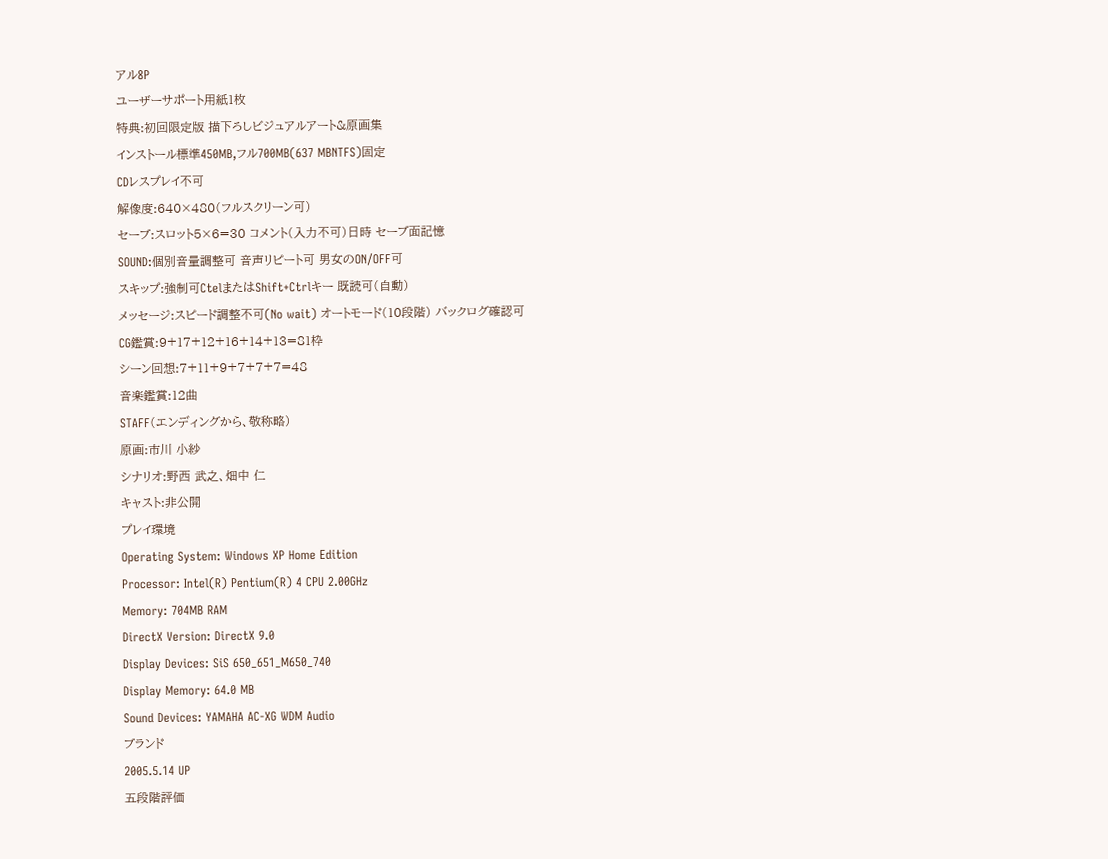アル8P
ユーザーサポート用紙1枚
特典:初回限定版 描下ろしビジュアルアート&原画集
インストール標準450MB,フル700MB(637 MBNTFS)固定
CDレスプレイ不可
解像度:640×480(フルスクリーン可)
セーブ:スロット5×6=30 コメント(入力不可)日時 セーブ面記憶
SOUND:個別音量調整可 音声リピート可 男女のON/OFF可
スキップ:強制可CtelまたはShift+Ctrlキー 既読可(自動)
メッセージ:スピード調整不可(No wait) オートモード(10段階) バックログ確認可
CG鑑賞:9+17+12+16+14+13=81枠
シーン回想:7+11+9+7+7+7=48
音楽鑑賞:12曲
STAFF(エンディングから、敬称略)
原画:市川 小紗
シナリオ:野西 武之、畑中 仁
キャスト:非公開
プレイ環境
Operating System: Windows XP Home Edition
Processor: Intel(R) Pentium(R) 4 CPU 2.00GHz
Memory: 704MB RAM
DirectX Version: DirectX 9.0
Display Devices: SiS 650_651_M650_740
Display Memory: 64.0 MB
Sound Devices: YAMAHA AC-XG WDM Audio
ブランド
2005.5.14 UP
五段階評価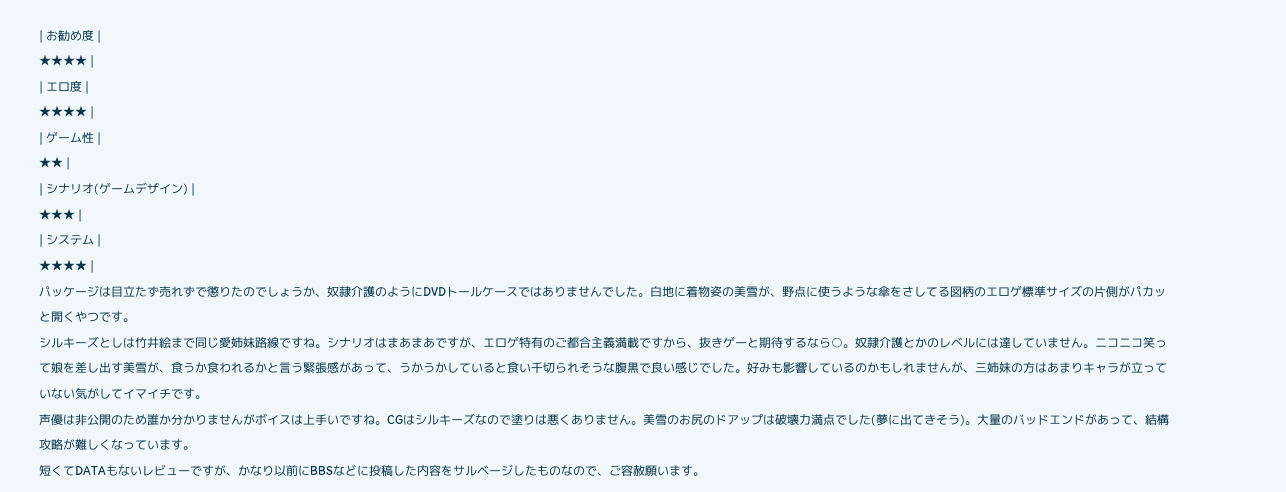| お勧め度 |
★★★★ |
| エロ度 |
★★★★ |
| ゲーム性 |
★★ |
| シナリオ(ゲームデザイン) |
★★★ |
| システム |
★★★★ |
パッケージは目立たず売れずで懲りたのでしょうか、奴隷介護のようにDVDトールケースではありませんでした。白地に着物姿の美雪が、野点に使うような傘をさしてる図柄のエロゲ標準サイズの片側がパカッと開くやつです。
シルキーズとしは竹井絵まで同じ愛姉妹路線ですね。シナリオはまあまあですが、エロゲ特有のご都合主義満載ですから、抜きゲーと期待するなら○。奴隷介護とかのレベルには達していません。ニコニコ笑って娘を差し出す美雪が、食うか食われるかと言う緊張感があって、うかうかしていると食い千切られそうな腹黒で良い感じでした。好みも影響しているのかもしれませんが、三姉妹の方はあまりキャラが立っていない気がしてイマイチです。
声優は非公開のため誰か分かりませんがボイスは上手いですね。CGはシルキーズなので塗りは悪くありません。美雪のお尻のドアップは破壊力満点でした(夢に出てきそう)。大量のバッドエンドがあって、結構攻略が難しくなっています。
短くてDATAもないレビューですが、かなり以前にBBSなどに投稿した内容をサルベージしたものなので、ご容赦願います。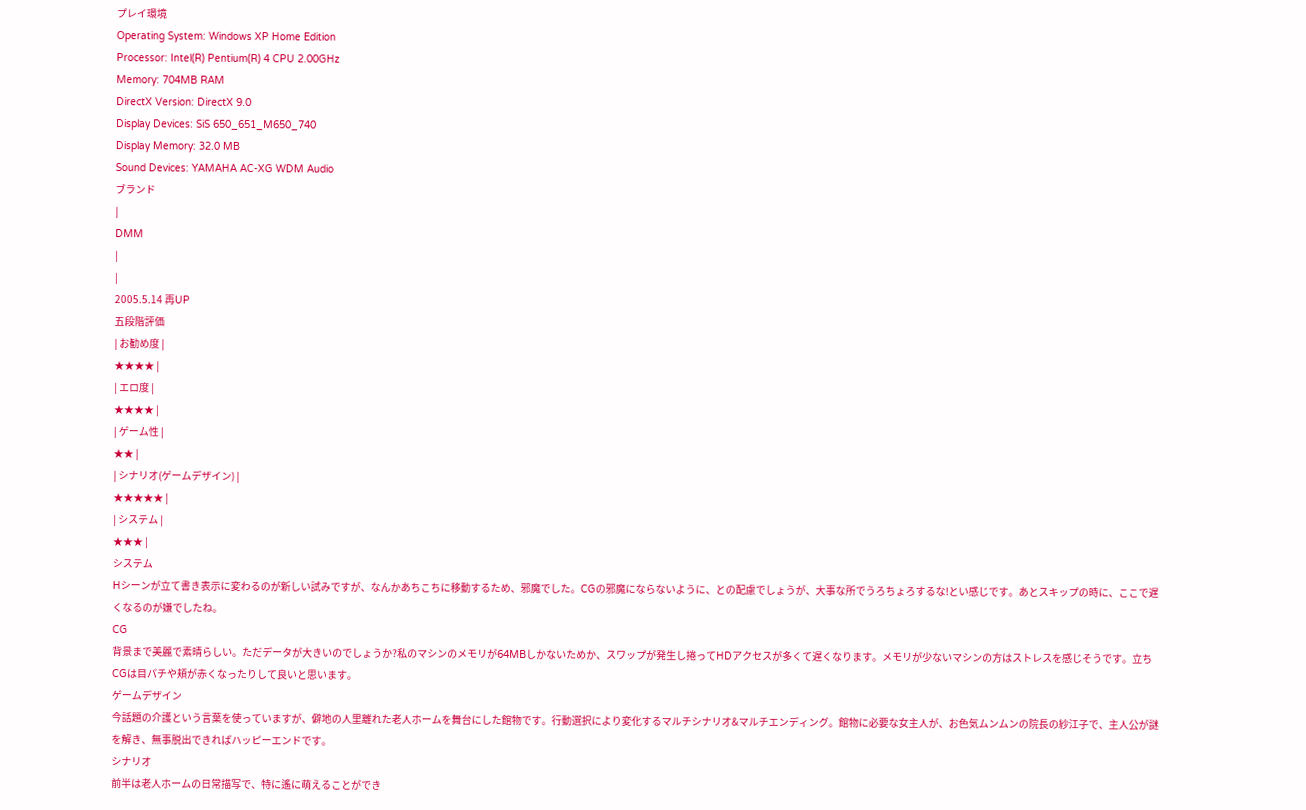プレイ環境
Operating System: Windows XP Home Edition
Processor: Intel(R) Pentium(R) 4 CPU 2.00GHz
Memory: 704MB RAM
DirectX Version: DirectX 9.0
Display Devices: SiS 650_651_M650_740
Display Memory: 32.0 MB
Sound Devices: YAMAHA AC-XG WDM Audio
ブランド
|
DMM
|
|
2005.5.14 再UP
五段階評価
| お勧め度 |
★★★★ |
| エロ度 |
★★★★ |
| ゲーム性 |
★★ |
| シナリオ(ゲームデザイン) |
★★★★★ |
| システム |
★★★ |
システム
Hシーンが立て書き表示に変わるのが新しい試みですが、なんかあちこちに移動するため、邪魔でした。CGの邪魔にならないように、との配慮でしょうが、大事な所でうろちょろするな!とい感じです。あとスキップの時に、ここで遅くなるのが嫌でしたね。
CG
背景まで美麗で素晴らしい。ただデータが大きいのでしょうか?私のマシンのメモリが64MBしかないためか、スワップが発生し捲ってHDアクセスが多くて遅くなります。メモリが少ないマシンの方はストレスを感じそうです。立ちCGは目パチや頬が赤くなったりして良いと思います。
ゲームデザイン
今話題の介護という言葉を使っていますが、僻地の人里離れた老人ホームを舞台にした館物です。行動選択により変化するマルチシナリオ&マルチエンディング。館物に必要な女主人が、お色気ムンムンの院長の紗江子で、主人公が謎を解き、無事脱出できればハッピーエンドです。
シナリオ
前半は老人ホームの日常描写で、特に遙に萌えることができ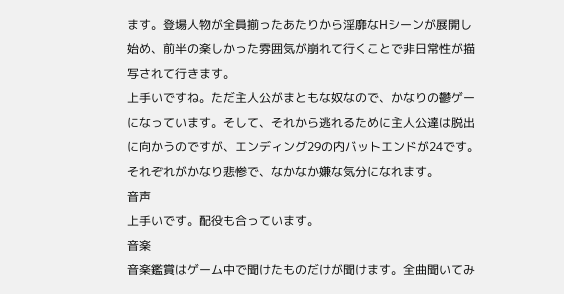ます。登場人物が全員揃ったあたりから淫靡なHシーンが展開し始め、前半の楽しかった雰囲気が崩れて行くことで非日常性が描写されて行きます。
上手いですね。ただ主人公がまともな奴なので、かなりの鬱ゲーになっています。そして、それから逃れるために主人公達は脱出に向かうのですが、エンディング29の内バットエンドが24です。それぞれがかなり悲惨で、なかなか嫌な気分になれます。
音声
上手いです。配役も合っています。
音楽
音楽鑑賞はゲーム中で聞けたものだけが聞けます。全曲聞いてみ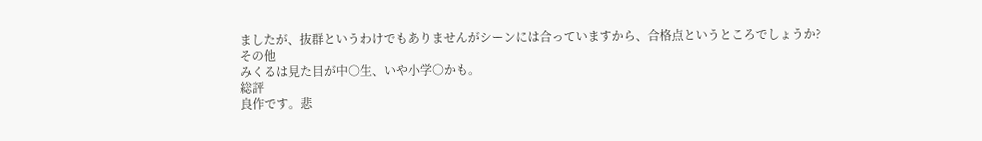ましたが、抜群というわけでもありませんがシーンには合っていますから、合格点というところでしょうか?
その他
みくるは見た目が中○生、いや小学○かも。
総評
良作です。悲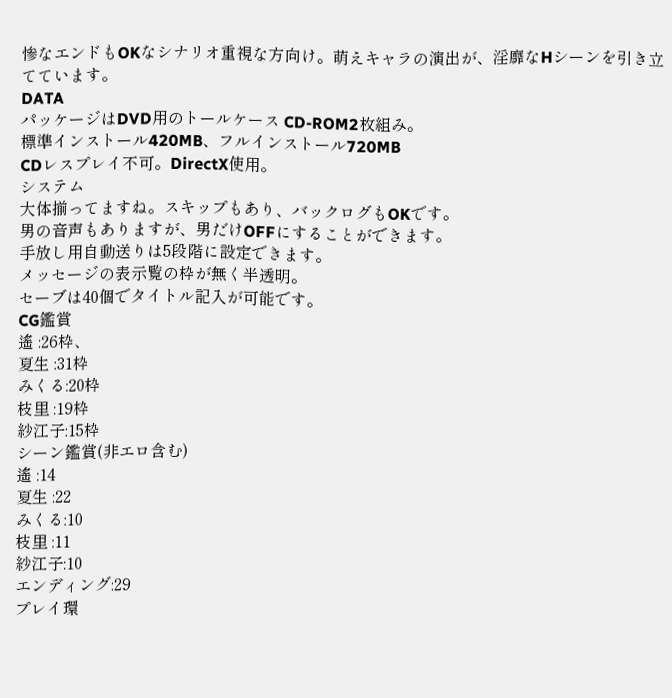惨なエンドもOKなシナリオ重視な方向け。萌えキャラの演出が、淫靡なHシーンを引き立てています。
DATA
パッケージはDVD用のトールケース CD-ROM2枚組み。
標準インストール420MB、フルインストール720MB
CDレスプレイ不可。DirectX使用。
システム
大体揃ってますね。スキップもあり、バックログもOKです。
男の音声もありますが、男だけOFFにすることができます。
手放し用自動送りは5段階に設定できます。
メッセージの表示覧の枠が無く半透明。
セーブは40個でタイトル記入が可能です。
CG鑑賞
遙 :26枠、
夏生 :31枠
みくる:20枠
枝里 :19枠
紗江子:15枠
シーン鑑賞(非エロ含む)
遙 :14
夏生 :22
みくる:10
枝里 :11
紗江子:10
エンディング:29
プレイ環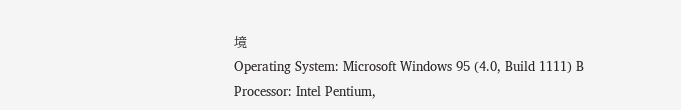境
Operating System: Microsoft Windows 95 (4.0, Build 1111) B
Processor: Intel Pentium,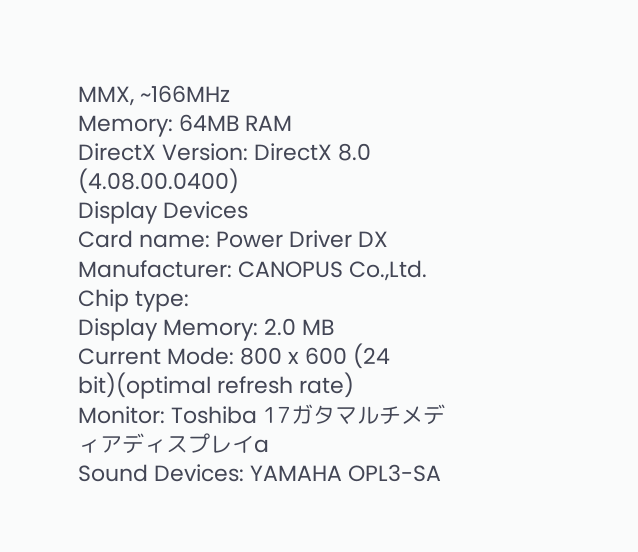MMX, ~166MHz
Memory: 64MB RAM
DirectX Version: DirectX 8.0 (4.08.00.0400)
Display Devices
Card name: Power Driver DX
Manufacturer: CANOPUS Co.,Ltd.
Chip type:
Display Memory: 2.0 MB
Current Mode: 800 x 600 (24 bit)(optimal refresh rate)
Monitor: Toshiba 17ガタマルチメディアディスプレイa
Sound Devices: YAMAHA OPL3-SA